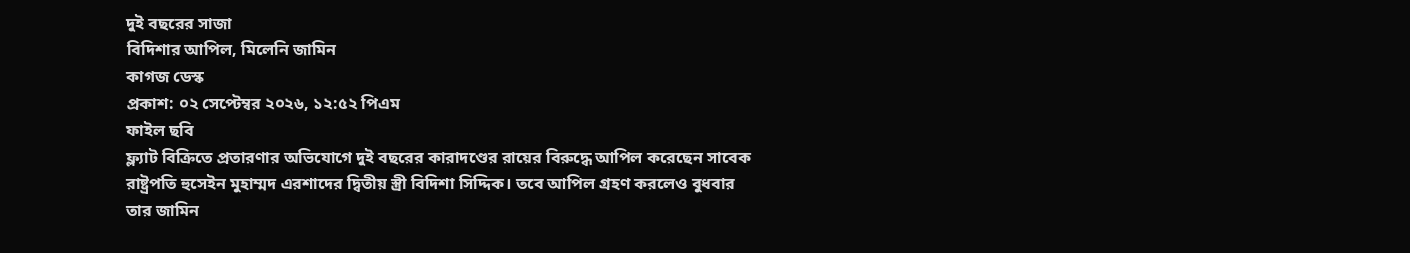দুই বছরের সাজা
বিদিশার আপিল, মিলেনি জামিন
কাগজ ডেস্ক
প্রকাশ: ০২ সেপ্টেম্বর ২০২৬, ১২:৫২ পিএম
ফাইল ছবি
ফ্ল্যাট বিক্রিতে প্রতারণার অভিযোগে দুই বছরের কারাদণ্ডের রায়ের বিরুদ্ধে আপিল করেছেন সাবেক রাষ্ট্রপতি হুসেইন মুহাম্মদ এরশাদের দ্বিতীয় স্ত্রী বিদিশা সিদ্দিক। তবে আপিল গ্রহণ করলেও বুধবার তার জামিন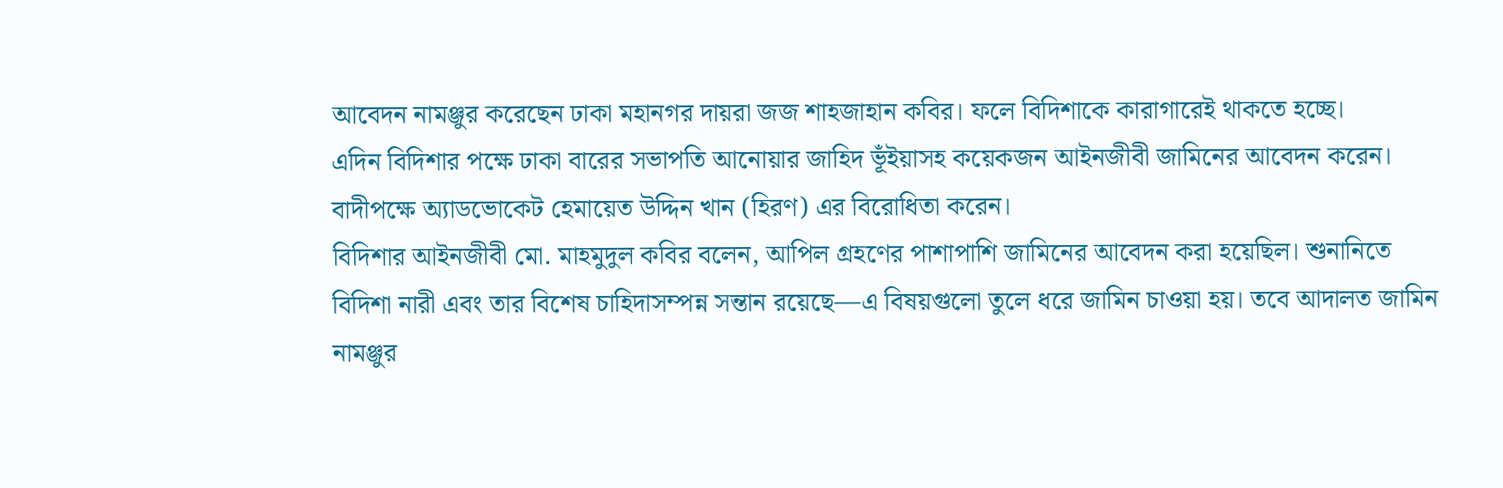আবেদন নামঞ্জুর করেছেন ঢাকা মহানগর দায়রা জজ শাহজাহান কবির। ফলে বিদিশাকে কারাগারেই থাকতে হচ্ছে।
এদিন বিদিশার পক্ষে ঢাকা বারের সভাপতি আনোয়ার জাহিদ ভূঁইয়াসহ কয়েকজন আইনজীবী জামিনের আবেদন করেন। বাদীপক্ষে অ্যাডভোকেট হেমায়েত উদ্দিন খান (হিরণ) এর বিরোধিতা করেন।
বিদিশার আইনজীবী মো. মাহমুদুল কবির বলেন, আপিল গ্রহণের পাশাপাশি জামিনের আবেদন করা হয়েছিল। শুনানিতে বিদিশা নারী এবং তার বিশেষ চাহিদাসম্পন্ন সন্তান রয়েছে—এ বিষয়গুলো তুলে ধরে জামিন চাওয়া হয়। তবে আদালত জামিন নামঞ্জুর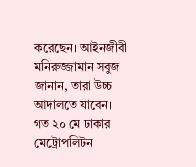করেছেন। আইনজীবী মনিরুজ্জামান সবুজ জানান, তারা উচ্চ আদালতে যাবেন।
গত ২০ মে ঢাকার মেট্রোপলিটন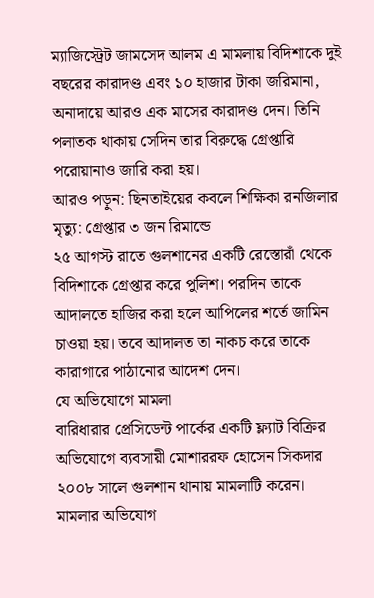ম্যাজিস্ট্রেট জামসেদ আলম এ মামলায় বিদিশাকে দুই বছরের কারাদণ্ড এবং ১০ হাজার টাকা জরিমানা, অনাদায়ে আরও এক মাসের কারাদণ্ড দেন। তিনি পলাতক থাকায় সেদিন তার বিরুদ্ধে গ্রেপ্তারি পরোয়ানাও জারি করা হয়।
আরও পড়ুন: ছিনতাইয়ের কবলে শিক্ষিকা রনজিলার মৃত্যু: গ্রেপ্তার ৩ জন রিমান্ডে
২৫ আগস্ট রাতে গুলশানের একটি রেস্তোরাঁ থেকে বিদিশাকে গ্রেপ্তার করে পুলিশ। পরদিন তাকে আদালতে হাজির করা হলে আপিলের শর্তে জামিন চাওয়া হয়। তবে আদালত তা নাকচ করে তাকে কারাগারে পাঠানোর আদেশ দেন।
যে অভিযোগে মামলা
বারিধারার প্রেসিডেন্ট পার্কের একটি ফ্ল্যাট বিক্রির অভিযোগে ব্যবসায়ী মোশাররফ হোসেন সিকদার ২০০৮ সালে গুলশান থানায় মামলাটি করেন।
মামলার অভিযোগ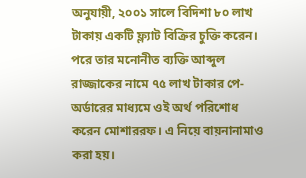অনুযায়ী, ২০০১ সালে বিদিশা ৮০ লাখ টাকায় একটি ফ্ল্যাট বিক্রির চুক্তি করেন। পরে তার মনোনীত ব্যক্তি আব্দুল রাজ্জাকের নামে ৭৫ লাখ টাকার পে-অর্ডারের মাধ্যমে ওই অর্থ পরিশোধ করেন মোশাররফ। এ নিয়ে বায়নানামাও করা হয়।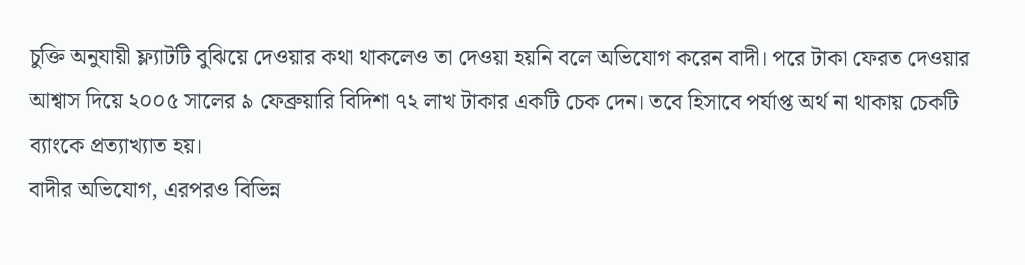চুক্তি অনুযায়ী ফ্ল্যাটটি বুঝিয়ে দেওয়ার কথা থাকলেও তা দেওয়া হয়নি বলে অভিযোগ করেন বাদী। পরে টাকা ফেরত দেওয়ার আশ্বাস দিয়ে ২০০৫ সালের ৯ ফেব্রুয়ারি বিদিশা ৭২ লাখ টাকার একটি চেক দেন। তবে হিসাবে পর্যাপ্ত অর্থ না থাকায় চেকটি ব্যাংকে প্রত্যাখ্যাত হয়।
বাদীর অভিযোগ, এরপরও বিভিন্ন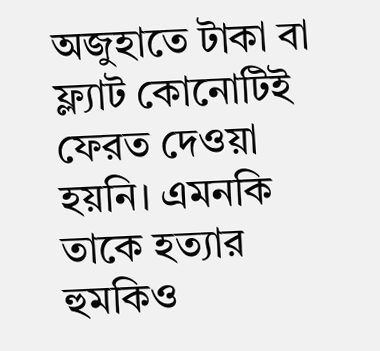অজুহাতে টাকা বা ফ্ল্যাট কোনোটিই ফেরত দেওয়া হয়নি। এমনকি তাকে হত্যার হুমকিও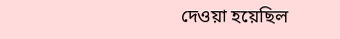দেওয়া হয়েছিল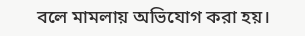বলে মামলায় অভিযোগ করা হয়।